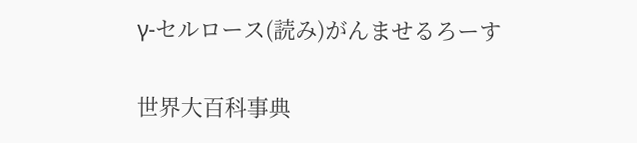γ-セルロース(読み)がんませるろーす

世界大百科事典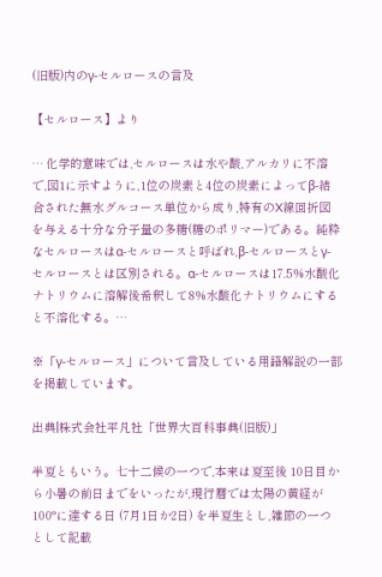(旧版)内のγ-セルロースの言及

【セルロース】より

… 化学的意味では,セルロースは水や酸,アルカリに不溶で,図1に示すように,1位の炭素と4位の炭素によってβ‐結合された無水グルコース単位から成り,特有のX線回折図を与える十分な分子量の多糖(糖のポリマー)である。純粋なセルロースはα‐セルロースと呼ばれ,β‐セルロースとγ‐セルロースとは区別される。α‐セルロースは17.5%水酸化ナトリウムに溶解後希釈して8%水酸化ナトリウムにすると不溶化する。…

※「γ-セルロース」について言及している用語解説の一部を掲載しています。

出典|株式会社平凡社「世界大百科事典(旧版)」

半夏ともいう。七十二候の一つで,本来は夏至後 10日目から小暑の前日までをいったが,現行暦では太陽の黄経が 100°に達する日 (7月1日か2日) を半夏生とし,雑節の一つとして記載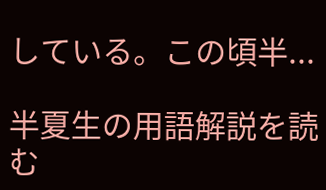している。この頃半...

半夏生の用語解説を読む